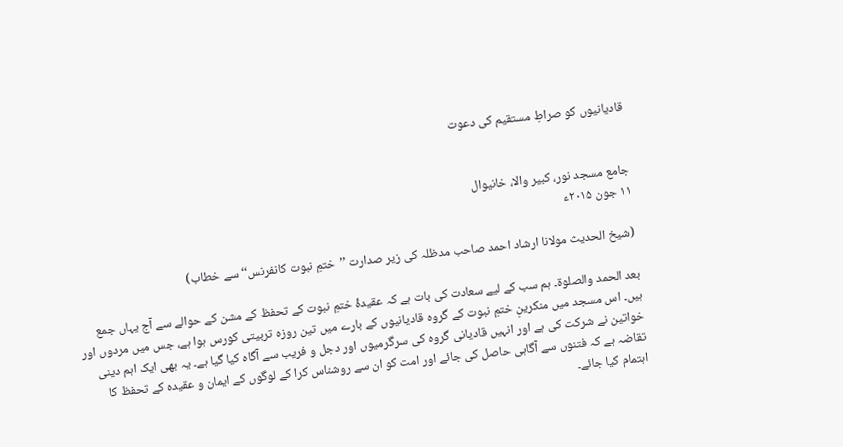قادیانیوں کو صراطِ مستقیم کی دعوت


جامع مسجد نور، کبیر والا، خانیوال
۱۱ جون ۲۰۱۵ء

(شیخ الحدیث مولانا ارشاد احمد صاحب مدظلہ کی زیر صدارت ’’ختمِ نبوت کانفرنس‘‘ سے خطاب)

بعد الحمد والصلوۃ۔ ہم سب کے لیے سعادت کی بات ہے کہ عقیدۂ ختمِ نبوت کے تحفظ کے مشن کے حوالے سے آج یہاں جمع ہیں۔ اس مسجد میں منکرینِ ختمِ نبوت کے گروہ قادیانیوں کے بارے میں تین روزہ تربیتی کورس ہوا ہے، جس میں مردوں اور خواتین نے شرکت کی ہے اور انہیں قادیانی گروہ کی سرگرمیوں اور دجل و فریب سے آگاہ کیا گیا ہے۔ یہ بھی ایک اہم دینی تقاضہ ہے کہ فتنوں سے آگاہی حاصل کی جائے اور امت کو ان سے روشناس کرا کے لوگوں کے ایمان و عقیدہ کے تحفظ کا اہتمام کیا جائے۔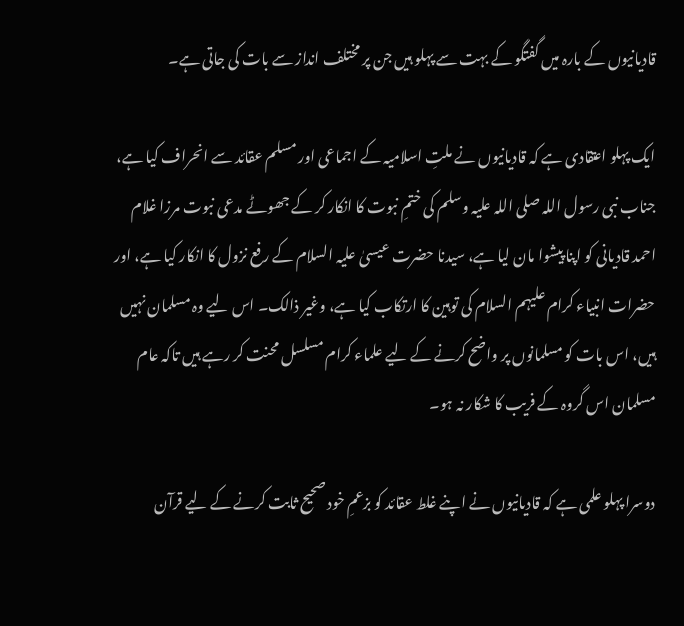قادیانیوں کے بارہ میں گفتگو کے بہت سے پہلو ہیں جن پر مختلف انداز سے بات کی جاتی ہے۔

ایک پہلو اعتقادی ہے کہ قادیانیوں نے ملتِ اسلامیہ کے اجماعی اور مسلم عقائد سے انحراف کیا ہے، جناب نبی رسول اللہ صلی اللہ علیہ وسلم کی ختمِ نبوت کا انکار کر کے جھوٹے مدعی نبوت مرزا غلام احمد قادیانی کو اپنا پیشوا مان لیا ہے، سیدنا حضرت عیسیٰ علیہ السلام کے رفع نزول کا انکار کیا ہے، اور حضرات انبیاء کرام علیہم السلام کی توہین کا ارتکاب کیا ہے، وغیر ذالک۔ اس لیے وہ مسلمان نہیں ہیں، اس بات کو مسلمانوں پر واضح کرنے کے لیے علماء کرام مسلسل محنت کر رہے ہیں تاکہ عام مسلمان اس گروہ کے فریب کا شکار نہ ہو۔

دوسرا پہلو علمی ہے کہ قادیانیوں نے اپنے غلط عقائد کو بزعمِ خود صحیح ثابت کرنے کے لیے قرآن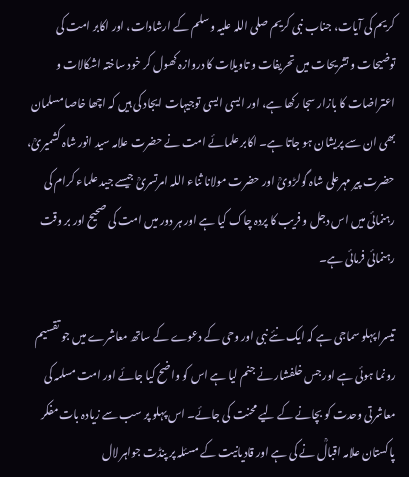کریم کی آیات، جناب نبی کریم صلی اللہ علیہ وسلم کے ارشادات، اور اکابر امت کی توضیحات و تشریحات میں تحریفات و تاویلات کا دروازہ کھول کر خود ساختہ اشکالات و اعتراضات کا بازار سجا رکھا ہے، اور ایسی ایسی توجیہات ایجاد کی ہیں کہ اچھا خاصا مسلمان بھی ان سے پریشان ہو جاتا ہے۔ اکابر علمائے امت نے حضرت علامہ سید انور شاہ کشمیریؒ، حضرت پیر مہرعلی شاہ گولڑویؒ اور حضرت مولانا ثناء اللہ امرتسریؒ جیسے جید علماء کرام کی رہنمائی میں اس دجل و فریب کا پردہ چاک کیا ہے اور ہر دور میں امت کی صحیح اور بر وقت رہنمائی فرمائی ہے۔

تیسرا پہلو سماجی ہے کہ ایک نئے نبی اور وحی کے دعوے کے ساتھ معاشرے میں جو تقسیم رونما ہوئی ہے اور جس خلفشار نے جنم لیا ہے اس کو واضح کیا جائے اور امت مسلمہ کی معاشرتی وحدت کو بچانے کے لیے محنت کی جائے۔ اس پہلو پر سب سے زیادہ بات مفکر پاکستان علامہ اقبالؒ نے کی ہے اور قادیانیت کے مسئلہ پر پنڈت جواہر لال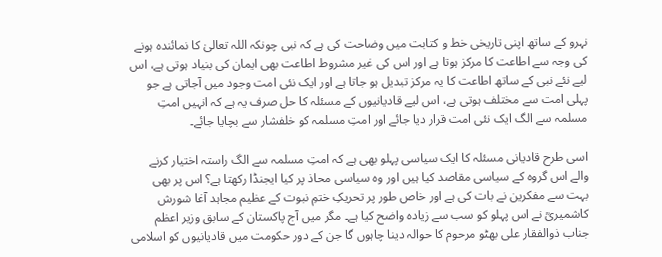نہرو کے ساتھ اپنی تاریخی خط و کتابت میں وضاحت کی ہے کہ نبی چونکہ اللہ تعالیٰ کا نمائندہ ہونے کی وجہ سے اطاعت کا مرکز ہوتا ہے اور اس کی غیر مشروط اطاعت بھی ایمان کی بنیاد ہوتی ہے، اس لیے نئے نبی کے ساتھ اطاعت کا یہ مرکز تبدیل ہو جاتا ہے اور ایک نئی امت وجود میں آجاتی ہے جو پہلی امت سے مختلف ہوتی ہے، اس لیے قادیانیوں کے مسئلہ کا حل صرف یہ ہے کہ انہیں امتِ مسلمہ سے الگ ایک نئی امت قرار دیا جائے اور امتِ مسلمہ کو خلفشار سے بچایا جائے۔

اسی طرح قادیانی مسئلہ کا ایک سیاسی پہلو بھی ہے کہ امتِ مسلمہ سے الگ راستہ اختیار کرنے والے اس گروہ کے سیاسی مقاصد کیا ہیں اور وہ سیاسی محاذ پر کیا ایجنڈا رکھتا ہے؟ اس پر بھی بہت سے مفکرین نے بات کی ہے اور خاص طور پر تحریکِ ختمِ نبوت کے عظیم مجاہد آغا شورش کاشمیریؒ نے اس پہلو کو سب سے زیادہ واضح کیا ہے۔ مگر میں آج پاکستان کے سابق وزیر اعظم جناب ذوالفقار علی بھٹو مرحوم کا حوالہ دینا چاہوں گا جن کے دور حکومت میں قادیانیوں کو اسلامی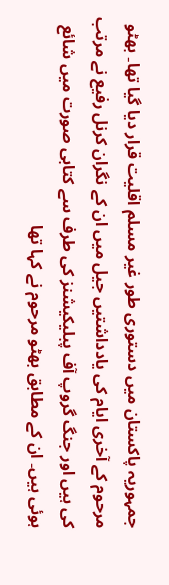جمہوریہ پاکستان میں دستوری طور غیر مسلم اقلیت قرار دیا گیا تھا۔ بھٹو مرحوم کے آخری ایام کی یادداشتیں جیل میں ان کے نگران کرنل رفیع نے مرتب کی ہیں اور جنگ گروپ آف پبلیکیشنز کی طرف سے کتابی صورت میں شائع ہوئی ہیں۔ ان کے مطابق بھٹو مرحوم نے کہا تھا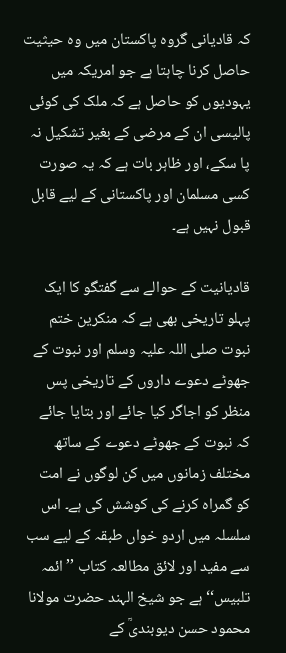کہ قادیانی گروہ پاکستان میں وہ حیثیت حاصل کرنا چاہتا ہے جو امریکہ میں یہودیوں کو حاصل ہے کہ ملک کی کوئی پالیسی ان کے مرضی کے بغیر تشکیل نہ پا سکے، اور ظاہر بات ہے کہ یہ صورت کسی مسلمان اور پاکستانی کے لیے قابل قبول نہیں ہے۔

قادیانیت کے حوالے سے گفتگو کا ایک پہلو تاریخی بھی ہے کہ منکرین ختم نبوت صلی اللہ علیہ وسلم اور نبوت کے جھوٹے دعوے داروں کے تاریخی پس منظر کو اجاگر کیا جائے اور بتایا جائے کہ نبوت کے جھوٹے دعوے کے ساتھ مختلف زمانوں میں کن لوگوں نے امت کو گمراہ کرنے کی کوشش کی ہے۔ اس سلسلہ میں اردو خواں طبقہ کے لیے سب سے مفید اور لائق مطالعہ کتاب ’’ائمہ تلبیس‘‘ ہے جو شیخ الہند حضرت مولانا محمود حسن دیوبندیؒ کے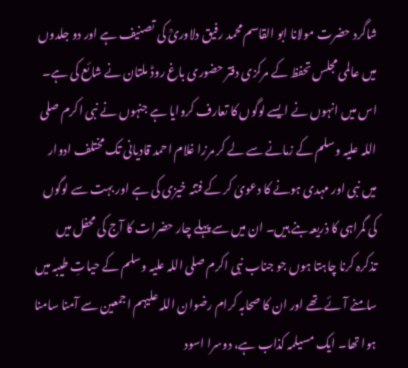شاگرد حضرت مولانا ابو القاسم محمد رفیق دلاوریؒ کی تصنیف ہے اور دو جلدوں میں عالمی مجلس تحفظ کے مرکزی دفتر حضوری باغ روڈ ملتان نے شائع کی ہے۔ اس میں انہوں نے ایسے لوگوں کا تعارف کروایا ہے جنہوں نے نبی اکرم صلی اللہ علیہ وسلم کے زمانے سے لے کر مرزا غلام احمد قادیانی تک مختلف ادوار میں نبی اور مہدی ہونے کا دعویٰ کر کے فتنہ خیزی کی ہے اور بہت سے لوگوں کی گمراہی کا ذریعہ بنے ہیں۔ ان میں سے پہلے چار حضرات کا آج کی محفل میں تذکرہ کرنا چاہتا ہوں جو جناب نبی اکرم صلی اللہ علیہ وسلم کے حیاتِ طیبہ میں سامنے آئے تھے اور ان کا صحابہ کرام رضوان اللہ علیہم اجمعین سے آمنا سامنا ہوا تھا۔ ایک مسیلمہ کذاب ہے، دوسرا اسود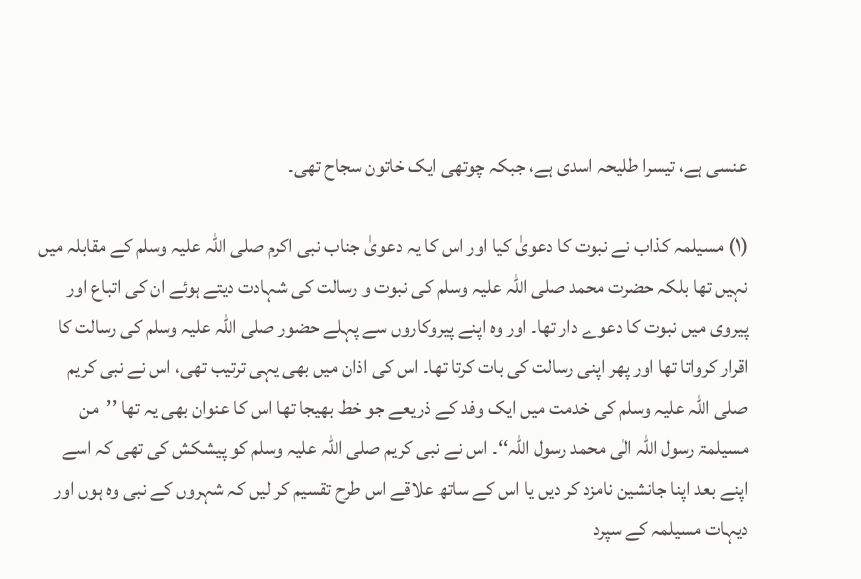عنسی ہے، تیسرا طلیحہ اسدی ہے، جبکہ چوتھی ایک خاتون سجاح تھی۔

(۱) مسیلمہ کذاب نے نبوت کا دعویٰ کیا اور اس کا یہ دعویٰ جناب نبی اکرم صلی اللہ علیہ وسلم کے مقابلہ میں نہیں تھا بلکہ حضرت محمد صلی اللہ علیہ وسلم کی نبوت و رسالت کی شہادت دیتے ہوئے ان کی اتباع اور پیروی میں نبوت کا دعوے دار تھا۔ اور وہ اپنے پیروکاروں سے پہلے حضور صلی اللہ علیہ وسلم کی رسالت کا اقرار کرواتا تھا اور پھر اپنی رسالت کی بات کرتا تھا۔ اس کی اذان میں بھی یہی ترتیب تھی، اس نے نبی کریم صلی اللہ علیہ وسلم کی خدمت میں ایک وفد کے ذریعے جو خط بھیجا تھا اس کا عنوان بھی یہ تھا ’’من مسیلمۃ رسول اللّٰہ الٰی محمد رسول اللّٰہ‘‘۔ اس نے نبی کریم صلی اللہ علیہ وسلم کو پیشکش کی تھی کہ اسے اپنے بعد اپنا جانشین نامزد کر دیں یا اس کے ساتھ علاقے اس طرح تقسیم کر لیں کہ شہروں کے نبی وہ ہوں اور دیہات مسیلمہ کے سپرد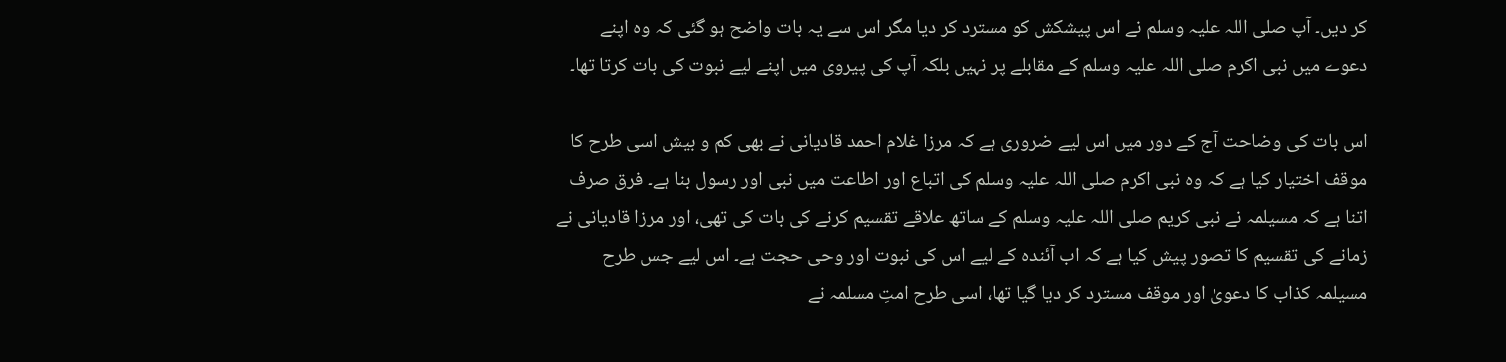کر دیں۔ آپ صلی اللہ علیہ وسلم نے اس پیشکش کو مسترد کر دیا مگر اس سے یہ بات واضح ہو گئی کہ وہ اپنے دعوے میں نبی اکرم صلی اللہ علیہ وسلم کے مقابلے پر نہیں بلکہ آپ کی پیروی میں اپنے لیے نبوت کی بات کرتا تھا۔

اس بات کی وضاحت آج کے دور میں اس لیے ضروری ہے کہ مرزا غلام احمد قادیانی نے بھی کم و بیش اسی طرح کا موقف اختیار کیا ہے کہ وہ نبی اکرم صلی اللہ علیہ وسلم کی اتباع اور اطاعت میں نبی اور رسول بنا ہے۔ فرق صرف اتنا ہے کہ مسیلمہ نے نبی کریم صلی اللہ علیہ وسلم کے ساتھ علاقے تقسیم کرنے کی بات کی تھی، اور مرزا قادیانی نے زمانے کی تقسیم کا تصور پیش کیا ہے کہ اب آئندہ کے لیے اس کی نبوت اور وحی حجت ہے۔ اس لیے جس طرح مسیلمہ کذاب کا دعویٰ اور موقف مسترد کر دیا گیا تھا، اسی طرح امتِ مسلمہ نے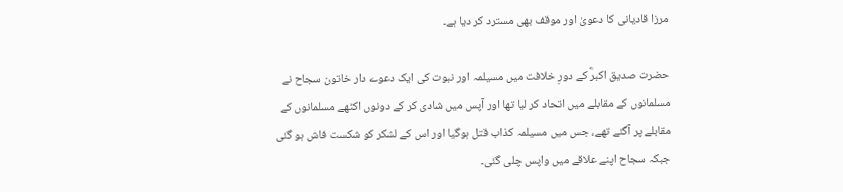مرزا قادیانی کا دعویٰ اور موقف بھی مسترد کر دیا ہے۔

حضرت صدیق اکبرؓ کے دورِ خلافت میں مسیلمہ اور نبوت کی ایک دعوے دار خاتون سجاح نے مسلمانوں کے مقابلے میں اتحاد کر لیا تھا اور آپس میں شادی کر کے دونوں اکٹھے مسلمانوں کے مقابلے پر آگئے تھے، جس میں مسیلمہ کذاب قتل ہوگیا اور اس کے لشکر کو شکست فاش ہو گئی جبکہ سجاح اپنے علاقے میں واپس چلی گئی۔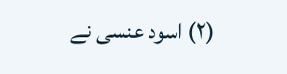(۲) اسود عنسی نے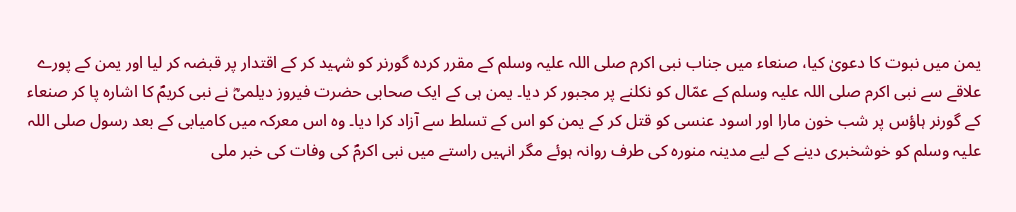یمن میں نبوت کا دعویٰ کیا، صنعاء میں جناب نبی اکرم صلی اللہ علیہ وسلم کے مقرر کردہ گورنر کو شہید کر کے اقتدار پر قبضہ کر لیا اور یمن کے پورے علاقے سے نبی اکرم صلی اللہ علیہ وسلم کے عمّال کو نکلنے پر مجبور کر دیا۔ یمن ہی کے ایک صحابی حضرت فیروز دیلمیؓ نے نبی کریمؐ کا اشارہ پا کر صنعاء کے گورنر ہاؤس پر شب خون مارا اور اسود عنسی کو قتل کر کے یمن کو اس کے تسلط سے آزاد کرا دیا۔ وہ اس معرکہ میں کامیابی کے بعد رسول صلی اللہ علیہ وسلم کو خوشخبری دینے کے لیے مدینہ منورہ کی طرف روانہ ہوئے مگر انہیں راستے میں نبی اکرمؐ کی وفات کی خبر ملی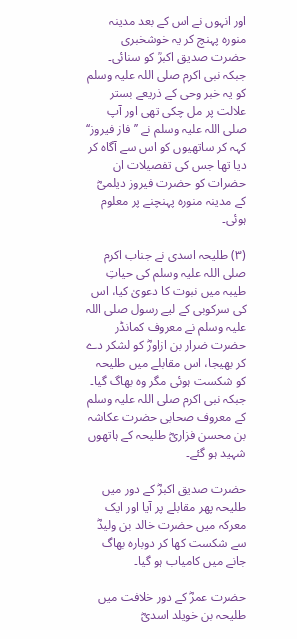اور انہوں نے اس کے بعد مدینہ منورہ پہنچ کر یہ خوشخبری حضرت صدیق اکبرؒ کو سنائی۔ جبکہ نبی اکرم صلی اللہ علیہ وسلم کو یہ خبر وحی کے ذریعے بستر علالت پر مل چکی تھی اور آپ صلی اللہ علیہ وسلم نے ’’فاز فیروز‘‘ کہہ کر ساتھیوں کو اس سے آگاہ کر دیا تھا جس کی تفصیلات ان حضرات کو حضرت فیروز دیلمیؓ کے مدینہ منورہ پہنچنے پر معلوم ہوئی۔

(۳) طلیحہ اسدی نے جناب اکرم صلی اللہ علیہ وسلم کی حیاتِ طیبہ میں نبوت کا دعویٰ کیا، اس کی سرکوبی کے لیے رسول صلی اللہ علیہ وسلم نے معروف کمانڈر حضرت ضرار بن ازاورؓ کو لشکر دے کر بھیجا، اس مقابلے میں طلیحہ کو شکست ہوئی مگر وہ بھاگ گیا۔ جبکہ نبی اکرم صلی اللہ علیہ وسلم کے معروف صحابی حضرت عکاشہ بن محسن فزاریؓ طلیحہ کے ہاتھوں شہید ہو گئے۔

حضرت صدیق اکبرؓ کے دور میں طلیحہ پھر مقابلے پر آیا اور ایک معرکہ میں حضرت خالد بن ولیدؓ سے شکست کھا کر دوبارہ بھاگ جانے میں کامیاب ہو گیا۔

حضرت عمرؓ کے دور خلافت میں طلیحہ بن خویلد اسدیؓ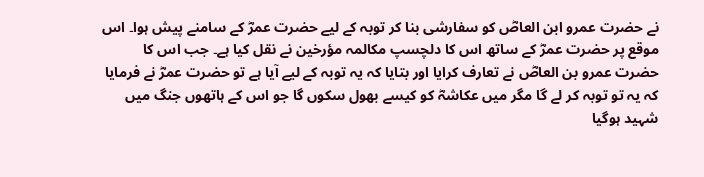نے حضرت عمرو ابن العاصؓ کو سفارشی بنا کر توبہ کے لیے حضرت عمرؓ کے سامنے پیش ہوا۔ اس موقع پر حضرت عمرؓ کے ساتھ اس کا دلچسپ مکالمہ مؤرخین نے نقل کیا ہے۔ جب اس کا حضرت عمرو بن العاصؓ نے تعارف کرایا اور بتایا کہ یہ توبہ کے لیے آیا ہے تو حضرت عمرؓ نے فرمایا کہ یہ تو توبہ کر لے گا مگر میں عکاشہؓ کو کیسے بھول سکوں گا جو اس کے ہاتھوں جنگ میں شہید ہوگیا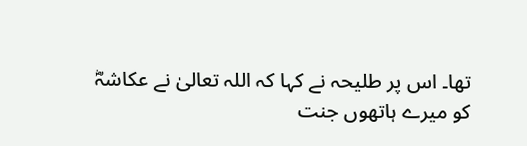تھا۔ اس پر طلیحہ نے کہا کہ اللہ تعالیٰ نے عکاشہؓ کو میرے ہاتھوں جنت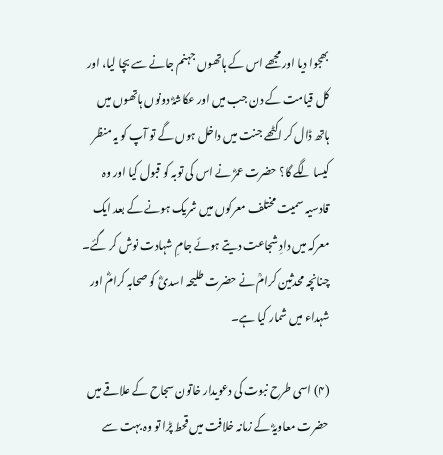بھجوا دیا اور مجھے اس کے ہاتھوں جہنم جانے سے بچا لیا، اور کل قیامت کے دن جب میں اور عکاشہؓ دونوں ہاتھوں میں ہاتھ ڈال کر اکٹھے جنت میں داخل ہوں گے تو آپ کو یہ منظر کیسا لگے گا؟ حضرت عمرؓ نے اس کی توبہ کو قبول کیا اور وہ قادسیہ سمیت مختلف معرکوں میں شریک ہونے کے بعد ایک معرکہ میں دادِ شجاعت دیتے ہوئے جامِ شہادت نوش کر گئے۔ چنانچہ محدثین کرامؒ نے حضرت طلیحہ اسدیؓ کو صحابہ کرامؓ اور شہداء میں شمار کیا ہے۔

(۴) اسی طرح نبوت کی دعویدار خاتون سجاح کے علاقے میں حضرت معاویہؓ کے زمانہ خلافت میں قحط پڑا تو وہ بہت سے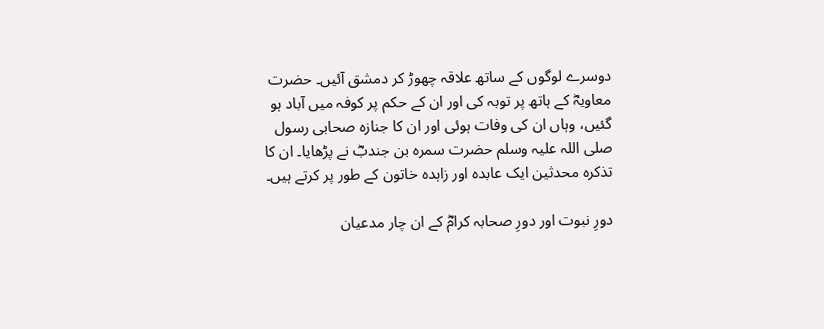دوسرے لوگوں کے ساتھ علاقہ چھوڑ کر دمشق آئیں۔ حضرت معاویہؓ کے ہاتھ پر توبہ کی اور ان کے حکم پر کوفہ میں آباد ہو گئیں، وہاں ان کی وفات ہوئی اور ان کا جنازہ صحابی رسول صلی اللہ علیہ وسلم حضرت سمرہ بن جندبؓ نے پڑھایا۔ ان کا تذکرہ محدثین ایک عابدہ اور زاہدہ خاتون کے طور پر کرتے ہیں۔

دورِ نبوت اور دورِ صحابہ کرامؓ کے ان چار مدعیان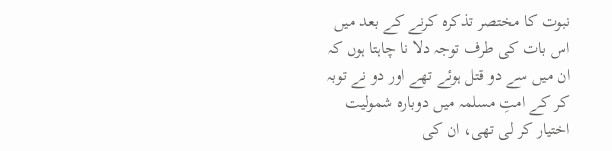نبوت کا مختصر تذکرہ کرنے کے بعد میں اس بات کی طرف توجہ دلا نا چاہتا ہوں کہ ان میں سے دو قتل ہوئے تھے اور دو نے توبہ کر کے امتِ مسلمہ میں دوبارہ شمولیت اختیار کر لی تھی، ان کی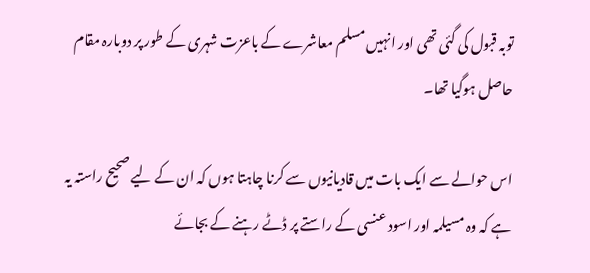توبہ قبول کی گئی تھی اور انہیں مسلم معاشرے کے باعزت شہری کے طور پر دوبارہ مقام حاصل ہوگیا تھا۔

اس حوالے سے ایک بات میں قادیانیوں سے کرنا چاہتا ہوں کہ ان کے لیے صحیح راستہ یہ ہے کہ وہ مسیلمہ اور اسود عنسی کے راستے پر ڈٹے رہنے کے بجائے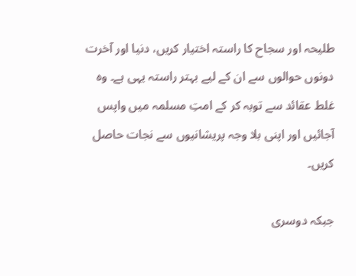طلیحہ اور سجاح کا راستہ اختیار کریں، دنیا اور آخرت دونوں حوالوں سے ان کے لیے بہتر راستہ یہی ہے۔ وہ غلط عقائد سے توبہ کر کے امتِ مسلمہ میں واپس آجائیں اور اپنی بلا وجہ پریشانیوں سے نجات حاصل کریں۔

جبکہ دوسری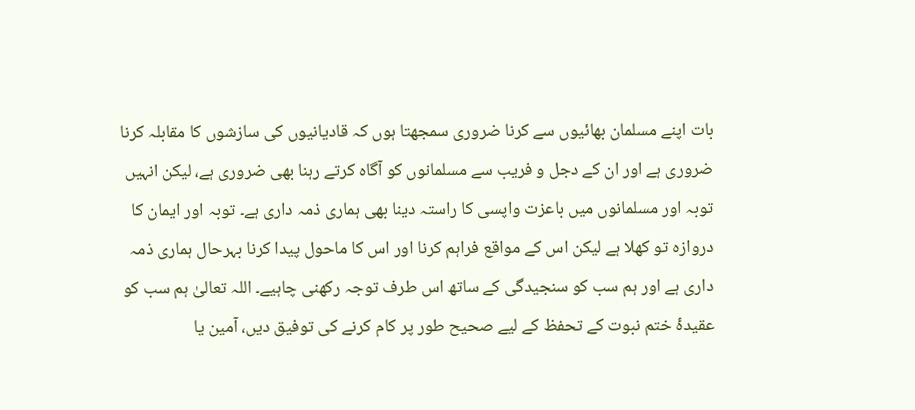بات اپنے مسلمان بھائیوں سے کرنا ضروری سمجھتا ہوں کہ قادیانیوں کی سازشوں کا مقابلہ کرنا ضروری ہے اور ان کے دجل و فریب سے مسلمانوں کو آگاہ کرتے رہنا بھی ضروری ہے، لیکن انہیں توبہ اور مسلمانوں میں باعزت واپسی کا راستہ دینا بھی ہماری ذمہ داری ہے۔ توبہ اور ایمان کا دروازہ تو کھلا ہے لیکن اس کے مواقع فراہم کرنا اور اس کا ماحول پیدا کرنا بہرحال ہماری ذمہ داری ہے اور ہم سب کو سنجیدگی کے ساتھ اس طرف توجہ رکھنی چاہیے۔ اللہ تعالیٰ ہم سب کو عقیدۂ ختم نبوت کے تحفظ کے لیے صحیح طور پر کام کرنے کی توفیق دیں، آمین یا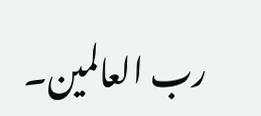رب العالمین۔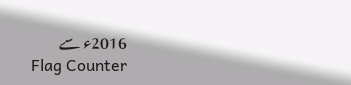2016ء سے
Flag Counter